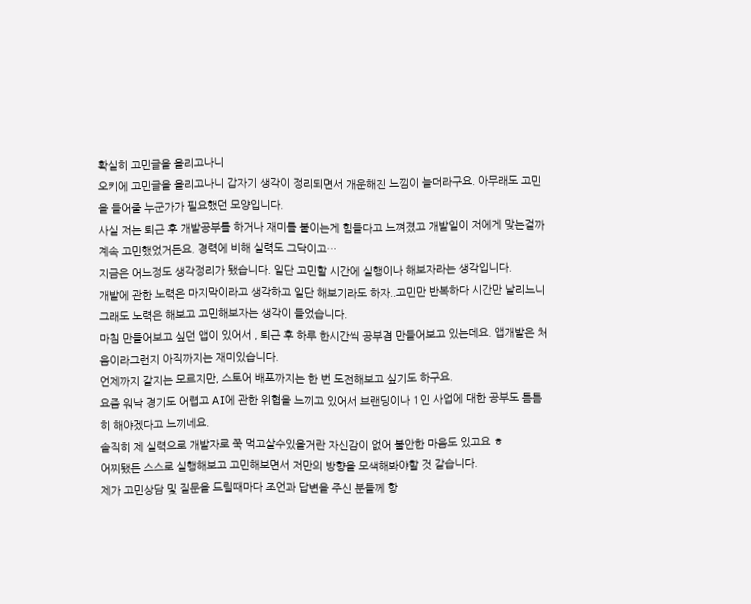확실히 고민글을 올리고나니
오키에 고민글을 올리고나니 갑자기 생각이 정리되면서 개운해진 느낌이 늘더라구요. 아무래도 고민을 들어줄 누군가가 필요했던 모양입니다.
사실 저는 퇴근 후 개발공부를 하거나 재미를 붙이는게 힘들다고 느껴졌고 개발일이 저에게 맞는걸까 계속 고민했었거든요. 경력에 비해 실력도 그닥이고…
지금은 어느정도 생각정리가 됐습니다. 일단 고민할 시간에 실행이나 해보자라는 생각입니다.
개발에 관한 노력은 마지막이라고 생각하고 일단 해보기라도 하자..고민만 반복하다 시간만 날리느니 그래도 노력은 해보고 고민해보자는 생각이 들었습니다.
마침 만들어보고 싶던 앱이 있어서 , 퇴근 후 하루 한시간씩 공부겸 만들어보고 있는데요. 앱개발은 처음이라그런지 아직까지는 재미있습니다.
언제까지 갈지는 모르지만, 스토어 배포까지는 한 번 도전해보고 싶기도 하구요.
요즘 워낙 경기도 어렵고 AI에 관한 위협을 느끼고 있어서 브랜딩이나 1인 사업에 대한 공부도 틈틈히 해야겠다고 느끼네요.
솔직히 제 실력으로 개발자로 쭉 먹고살수있을거란 자신감이 없어 불안한 마음도 있고요 ㅎ
어찌됐든 스스로 실행해보고 고민해보면서 저만의 방향을 모색해봐야할 것 같습니다.
제가 고민상담 및 질문을 드릴때마다 조언과 답변을 주신 분들께 항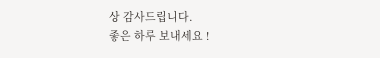상 감사드립니다.
좋은 하루 보내세요 !